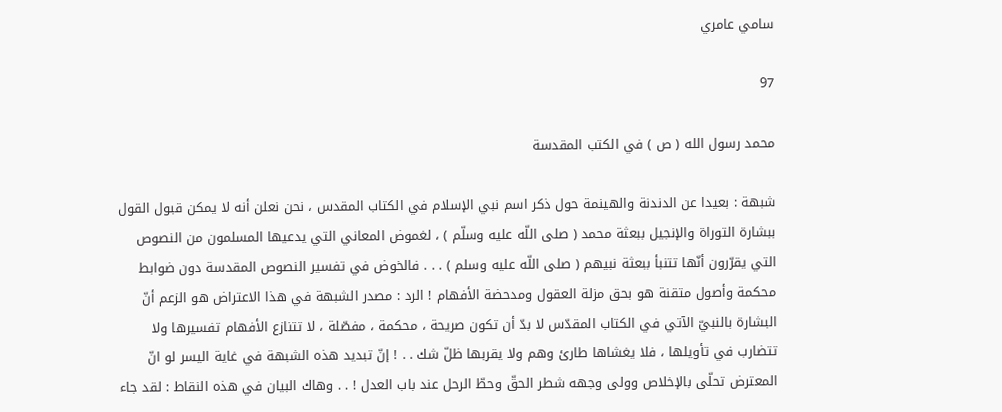سامي عامري

97

محمد رسول الله ( ص ) في الكتب المقدسة

شبهة : بعيدا عن الدندنة والهينمة حول ذكر اسم نبي الإسلام في الكتاب المقدس ، نحن نعلن أنه لا يمكن قبول القول ببشارة التوراة والإنجيل ببعثة محمد ( صلى اللّه عليه وسلّم ) ، لغموض المعاني التي يدعيها المسلمون من النصوص التي يقرّرون أنّها تتنبأ ببعثة نبيهم ( صلى اللّه عليه وسلم ) . . . فالخوض في تفسير النصوص المقدسة دون ضوابط محكمة وأصول متقنة هو بحق مزلة العقول ومدحضة الأفهام ! الرد : مصدر الشبهة في هذا الاعتراض هو الزعم أنّ البشارة بالنبيّ الآتي في الكتاب المقدّس لا بدّ أن تكون صريحة ، محكمة ، مفصّلة ، لا تتنازع الأفهام تفسيرها ولا تتضارب في تأويلها ، فلا يغشاها طارئ وهم ولا يقربها ظلّ شك . . ! إنّ تبديد هذه الشبهة في غاية اليسر لو انّ المعترض تحلّى بالإخلاص وولى وجهه شطر الحقّ وحطّ الرحل عند باب العدل ! . . وهاك البيان في هذه النقاط : لقد جاء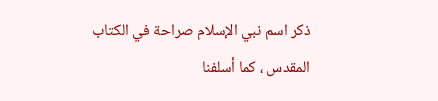ذكر اسم نبي الإسلام صراحة في الكتاب المقدس ، كما أسلفنا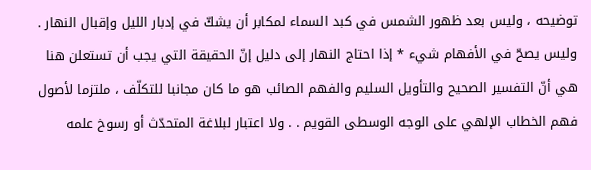توضيحه ، وليس بعد ظهور الشمس في كبد السماء لمكابر أن يشكّ في إدبار الليل وإقبال النهار . وليس يصحّ في الأفهام شيء * إذا احتاج النهار إلى دليل إنّ الحقيقة التي يجب أن تستعلن هنا هي أنّ التفسير الصحيح والتأويل السليم والفهم الصائب هو ما كان مجانبا للتكلّف ، ملتزما لأصول فهم الخطاب الإلهي على الوجه الوسطى القويم . . ولا اعتبار لبلاغة المتحدّث أو رسوخ علمه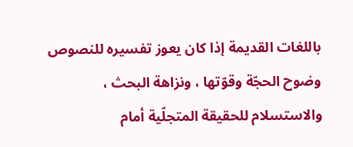باللغات القديمة إذا كان يعوز تفسيره للنصوص وضوح الحجّة وقوّتها ، ونزاهة البحث ، والاستسلام للحقيقة المتجلّية أمام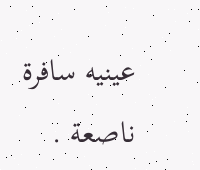عينيه سافرة ناصعة .